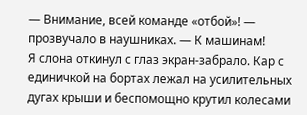— Внимание, всей команде «отбой»! — прозвучало в наушниках. — К машинам!
Я слона откинул с глаз экран-забрало. Кар с единичкой на бортах лежал на усилительных дугах крыши и беспомощно крутил колесами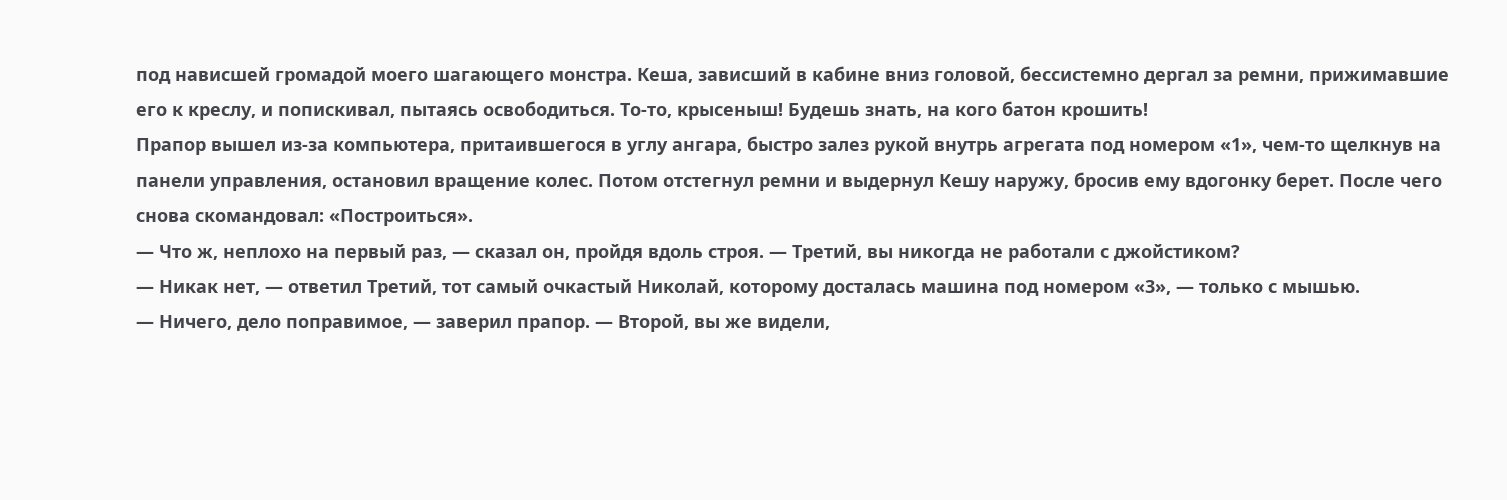под нависшей громадой моего шагающего монстра. Кеша, зависший в кабине вниз головой, бессистемно дергал за ремни, прижимавшие его к креслу, и попискивал, пытаясь освободиться. То-то, крысеныш! Будешь знать, на кого батон крошить!
Прапор вышел из-за компьютера, притаившегося в углу ангара, быстро залез рукой внутрь агрегата под номером «1», чем-то щелкнув на панели управления, остановил вращение колес. Потом отстегнул ремни и выдернул Кешу наружу, бросив ему вдогонку берет. После чего снова скомандовал: «Построиться».
— Что ж, неплохо на первый раз, — сказал он, пройдя вдоль строя. — Третий, вы никогда не работали с джойстиком?
— Никак нет, — ответил Третий, тот самый очкастый Николай, которому досталась машина под номером «3», — только с мышью.
— Ничего, дело поправимое, — заверил прапор. — Второй, вы же видели,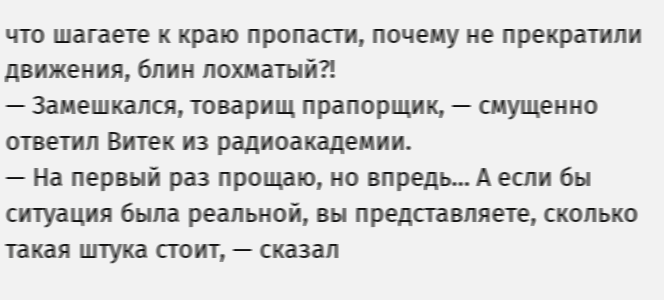что шагаете к краю пропасти, почему не прекратили движения, блин лохматый?!
— Замешкался, товарищ прапорщик, — смущенно ответил Витек из радиоакадемии.
— На первый раз прощаю, но впредь… А если бы ситуация была реальной, вы представляете, сколько такая штука стоит, — сказал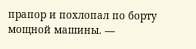прапор и похлопал по борту мощной машины. —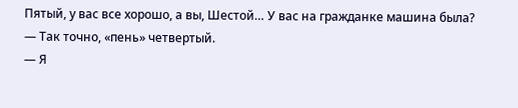Пятый, у вас все хорошо, а вы, Шестой… У вас на гражданке машина была?
— Так точно, «пень» четвертый.
— Я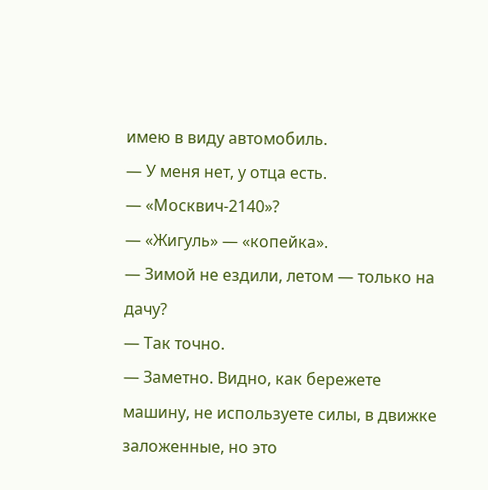имею в виду автомобиль.
— У меня нет, у отца есть.
— «Москвич-2140»?
— «Жигуль» — «копейка».
— Зимой не ездили, летом — только на дачу?
— Так точно.
— Заметно. Видно, как бережете машину, не используете силы, в движке заложенные, но это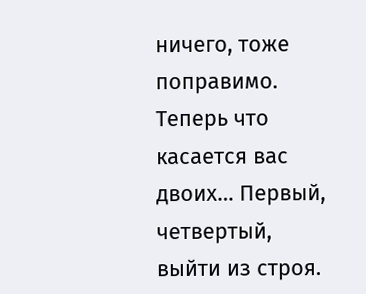ничего, тоже поправимо. Теперь что касается вас двоих… Первый, четвертый, выйти из строя.